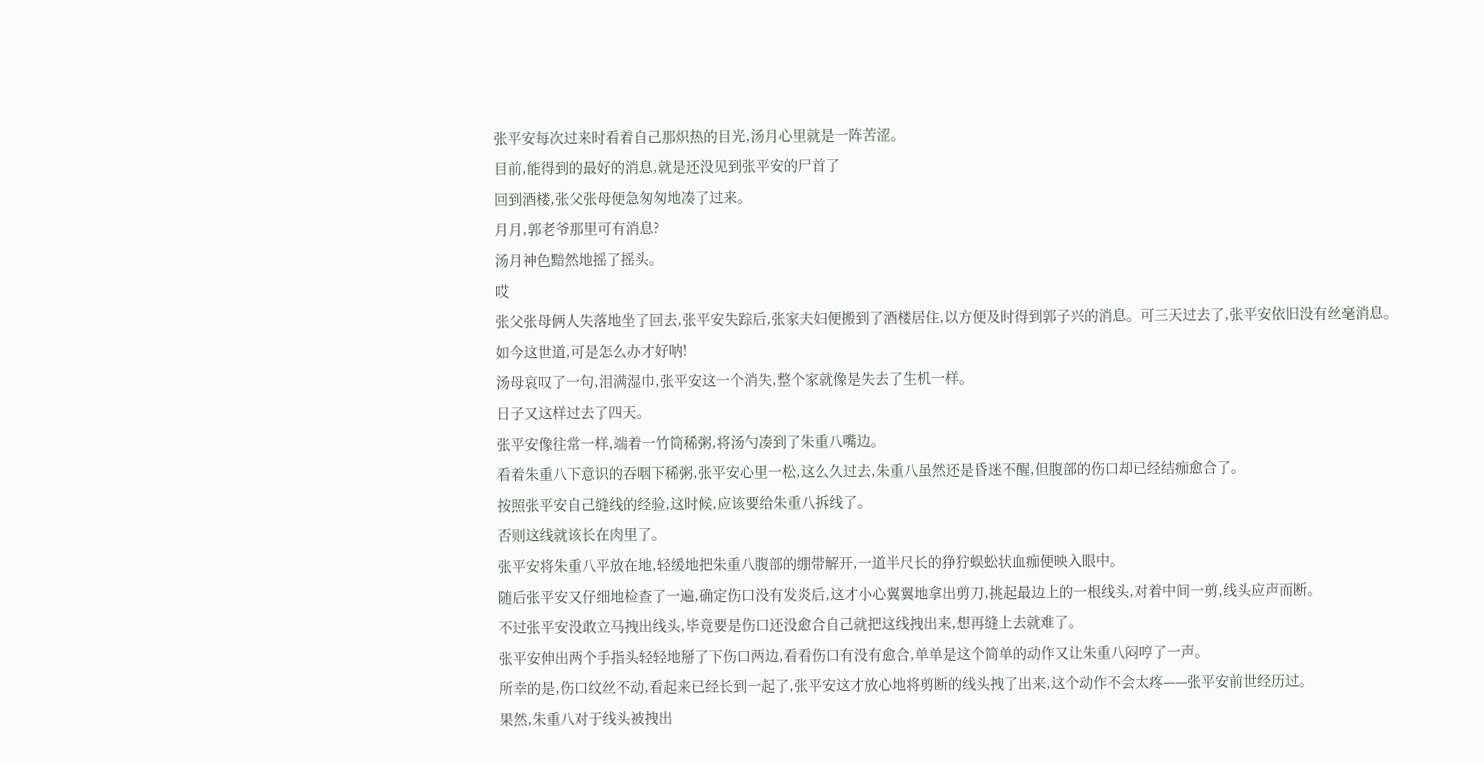张平安每次过来时看着自己那炽热的目光,汤月心里就是一阵苦涩。
目前,能得到的最好的消息,就是还没见到张平安的尸首了
回到酒楼,张父张母便急匆匆地凑了过来。
月月,郭老爷那里可有消息?
汤月神色黯然地摇了摇头。
哎
张父张母俩人失落地坐了回去,张平安失踪后,张家夫妇便搬到了酒楼居住,以方便及时得到郭子兴的消息。可三天过去了,张平安依旧没有丝毫消息。
如今这世道,可是怎么办才好呐!
汤母哀叹了一句,泪满湿巾,张平安这一个消失,整个家就像是失去了生机一样。
日子又这样过去了四天。
张平安像往常一样,端着一竹筒稀粥,将汤勺凑到了朱重八嘴边。
看着朱重八下意识的吞咽下稀粥,张平安心里一松,这么久过去,朱重八虽然还是昏迷不醒,但腹部的伤口却已经结痂愈合了。
按照张平安自己缝线的经验,这时候,应该要给朱重八拆线了。
否则这线就该长在肉里了。
张平安将朱重八平放在地,轻缓地把朱重八腹部的绷带解开,一道半尺长的狰狞蜈蚣状血痂便映入眼中。
随后张平安又仔细地检查了一遍,确定伤口没有发炎后,这才小心翼翼地拿出剪刀,挑起最边上的一根线头,对着中间一剪,线头应声而断。
不过张平安没敢立马拽出线头,毕竟要是伤口还没愈合自己就把这线拽出来,想再缝上去就难了。
张平安伸出两个手指头轻轻地掰了下伤口两边,看看伤口有没有愈合,单单是这个简单的动作又让朱重八闷哼了一声。
所幸的是,伤口纹丝不动,看起来已经长到一起了,张平安这才放心地将剪断的线头拽了出来,这个动作不会太疼——张平安前世经历过。
果然,朱重八对于线头被拽出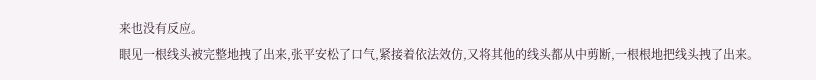来也没有反应。
眼见一根线头被完整地拽了出来,张平安松了口气,紧接着依法效仿,又将其他的线头都从中剪断,一根根地把线头拽了出来。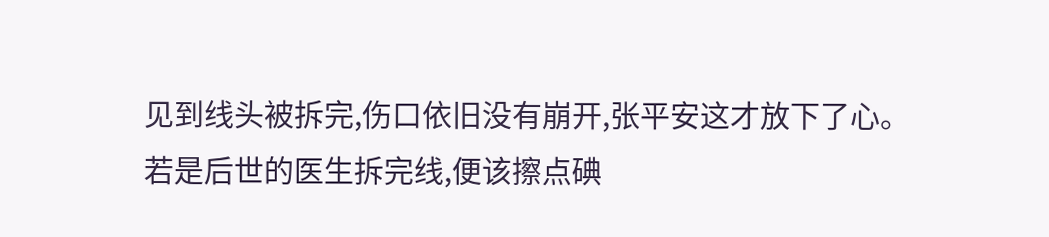见到线头被拆完,伤口依旧没有崩开,张平安这才放下了心。
若是后世的医生拆完线,便该擦点碘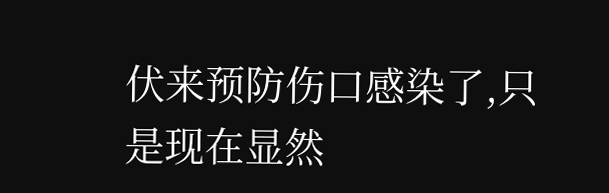伏来预防伤口感染了,只是现在显然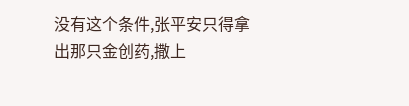没有这个条件,张平安只得拿出那只金创药,撒上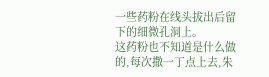一些药粉在线头拔出后留下的细微孔洞上。
这药粉也不知道是什么做的,每次撒一丁点上去,朱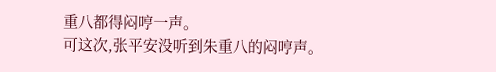重八都得闷哼一声。
可这次,张平安没听到朱重八的闷哼声。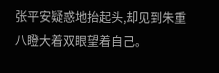张平安疑惑地抬起头,却见到朱重八瞪大着双眼望着自己。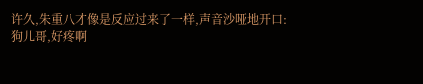许久,朱重八才像是反应过来了一样,声音沙哑地开口:
狗儿哥,好疼啊